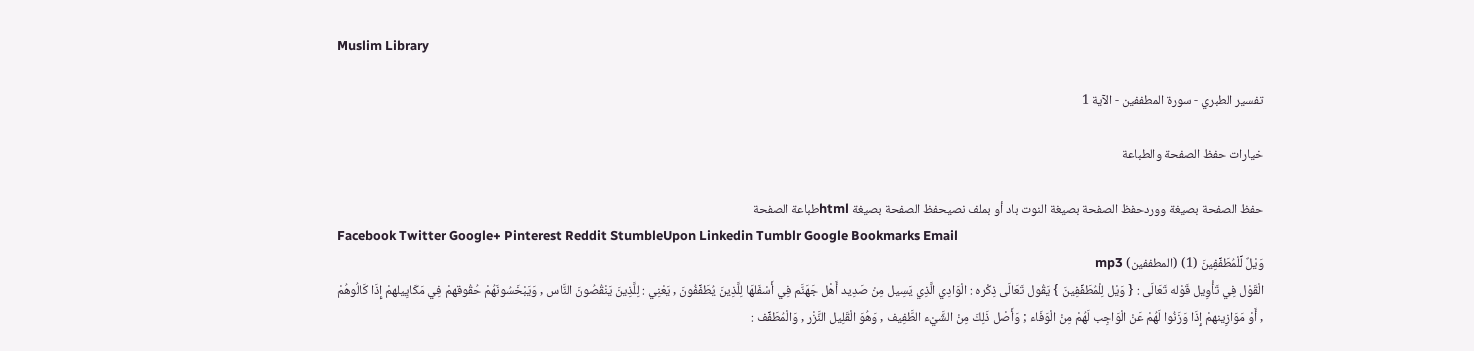Muslim Library

تفسير الطبري - سورة المطففين - الآية 1

خيارات حفظ الصفحة والطباعة

حفظ الصفحة بصيغة ووردحفظ الصفحة بصيغة النوت باد أو بملف نصيحفظ الصفحة بصيغة htmlطباعة الصفحة
Facebook Twitter Google+ Pinterest Reddit StumbleUpon Linkedin Tumblr Google Bookmarks Email
وَيْلٌ لِّلْمُطَفِّفِينَ (1) (المطففين) mp3
الْقَوْل فِي تَأْوِيل قَوْله تَعَالَى : { وَيْل لِلْمُطَفِّفِينَ } يَقُول تَعَالَى ذِكْره : الْوَادِي الَّذِي يَسِيل مِنْ صَدِيد أَهْل جَهَنَّم فِي أَسْفَلهَا لِلَّذِينَ يُطَفِّفُونَ , يَعْنِي : لِلَّذِينَ يَنْقُصُونَ النَّاس , وَيَبْخَسُونَهُمْ حُقُوقهمْ فِي مَكَايِيلهمْ إِذَا كَالُوهُمْ , أَوْ مَوَازِينهمْ إِذَا وَزَنُوا لَهُمْ عَنْ الْوَاجِب لَهُمْ مِنْ الْوَفَاء ; وَأَصْل ذَلِكَ مِنْ الشَّيْء الطَّفِيف , وَهُوَ الْقَلِيل النَّزْر , وَالْمُطَفِّف :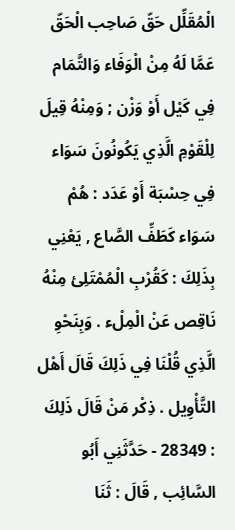الْمُقَلِّل حَقّ صَاحِب الْحَقّ عَمَّا لَهُ مِنْ الْوَفَاء وَالتَّمَام فِي كَيْل أَوْ وَزْن ; وَمِنْهُ قِيلَ لِلْقَوْمِ الَّذِي يَكُونُونَ سَوَاء فِي حِسْبَة أَوْ عَدَد : هُمْ سَوَاء كَطَفِّ الصَّاع , يَعْنِي بِذَلِكَ : كَقُرْبِ الْمُمْتَلِئ مِنْهُ نَاقِص عَنْ الْمِلْء . وَبِنَحْوِ الَّذِي قُلْنَا فِي ذَلِكَ قَالَ أَهْل التَّأْوِيل . ذِكْر مَنْ قَالَ ذَلِكَ : 28349 - حَدَّثَنِي أَبُو السَّائِب , قَالَ : ثَنَا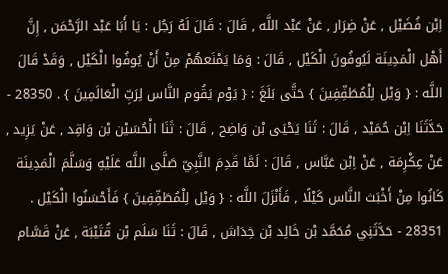اِبْن فُضَيْل , عَنْ ضِرَار , عَنْ عَبْد اللَّه , قَالَ : قَالَ لَهُ رَجُل : يَا أَبَا عَبْد الرَّحْمَن , إِنَّ أَهْل الْمَدِينَة لَيُوفُونَ الْكَيْل , قَالَ : وَمَا يَمْنَعهُمْ مِنْ أَنْ يُوفُوا الْكَيْل , وَقَدْ قَالَ اللَّه : { وَيْل لِلْمُطَفِّفِينَ } حَتَّى بَلَغَ : { يَوْم يَقُوم النَّاس لِرَبِّ الْعَالَمِينَ } . 28350 - حَدَّثَنَا اِبْن حُمَيْد , قَالَ : ثَنَا يَحْيَى بْن وَاضِح , قَالَ : ثَنَا الْحُسَيْن بْن وَاقِد , عَنْ يَزِيد , عَنْ عِكْرِمَة , عَنْ اِبْن عَبَّاس , قَالَ : لَمَّا قَدِمَ النَّبِيّ صَلَّى اللَّه عَلَيْهِ وَسَلَّمَ الْمَدِينَة كَانُوا مِنْ أَخْبَث النَّاس كَيْلًا , فَأَنْزَلَ اللَّه : { وَيْل لِلْمُطَفِّفِينَ } فَأَحْسَنُوا الْكَيْل . 28351 - حَدَّثَنِي مُحَمَّد بْن خَالِد بْن خِدَاش , قَالَ : ثَنَا سَلَم بْن قُتَيْبَة , عَنْ قَسَّام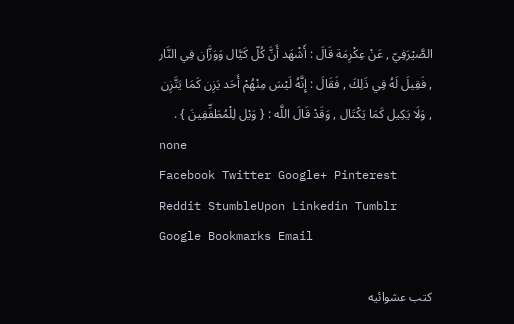الصَّيْرَفِيّ , عَنْ عِكْرِمَة قَالَ : أَشْهَد أَنَّ كُلّ كَيَّال وَوَزَّان فِي النَّار , فَقِيلَ لَهُ فِي ذَلِكَ , فَقَالَ : إِنَّهُ لَيْسَ مِنْهُمْ أَحَد يَزِن كَمَا يَتَّزِن , وَلَا يَكِيل كَمَا يَكْتَال , وَقَدْ قَالَ اللَّه : { وَيْل لِلْمُطَفِّفِينَ } .
none
Facebook Twitter Google+ Pinterest Reddit StumbleUpon Linkedin Tumblr Google Bookmarks Email

كتب عشوائيه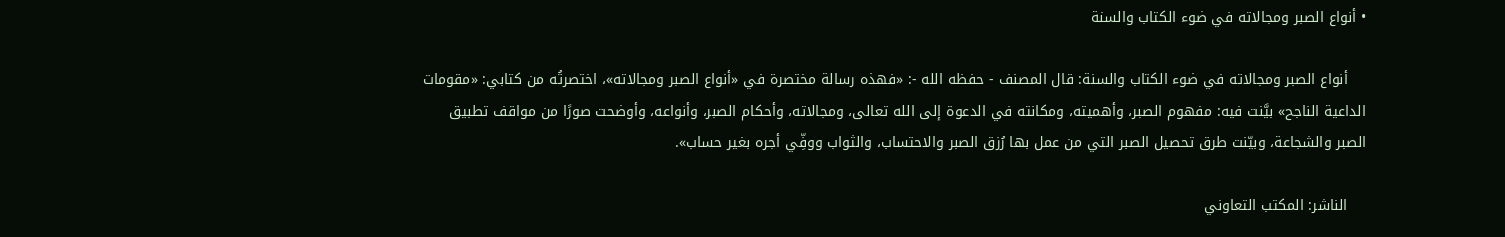• أنواع الصبر ومجالاته في ضوء الكتاب والسنة

    أنواع الصبر ومجالاته في ضوء الكتاب والسنة: قال المصنف - حفظه الله -: «فهذه رسالة مختصرة في «أنواع الصبر ومجالاته»، اختصرتُه من كتابي: «مقومات الداعية الناجح» بيَّنت فيه: مفهوم الصبر، وأهميته، ومكانته في الدعوة إلى الله تعالى، ومجالاته، وأحكام الصبر، وأنواعه، وأوضحت صورًا من مواقف تطبيق الصبر والشجاعة، وبيّنت طرق تحصيل الصبر التي من عمل بها رُزق الصبر والاحتساب، والثواب ووفِّي أجره بغير حساب».

    الناشر: المكتب التعاوني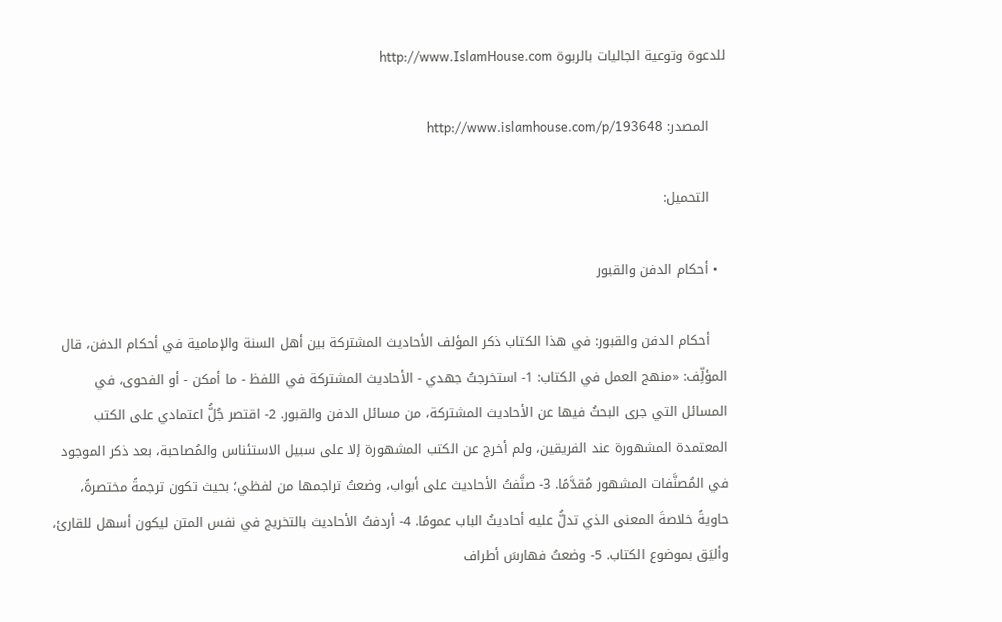للدعوة وتوعية الجاليات بالربوة http://www.IslamHouse.com

    المصدر: http://www.islamhouse.com/p/193648

    التحميل:

  • أحكام الدفن والقبور

    أحكام الدفن والقبور: في هذا الكتاب ذكر المؤلف الأحاديث المشتركة بين أهل السنة والإمامية في أحكام الدفن، قال المؤلِّف: «منهج العمل في الكتاب: 1- استخرجتُ جهدي - الأحاديث المشتركة في اللفظ - ما أمكن - أو الفحوى، في المسائل التي جرى البحثُ فيها عن الأحاديث المشتركة، من مسائل الدفن والقبور. 2- اقتصر جُلُّ اعتمادي على الكتب المعتمدة المشهورة عند الفريقين، ولم أخرج عن الكتب المشهورة إلا على سبيل الاستئناس والمُصاحبة، بعد ذكر الموجود في المُصنَّفات المشهور مُقدَّمًا. 3- صنَّفتُ الأحاديث على أبواب، وضعتُ تراجمها من لفظي؛ بحيث تكون ترجمةً مختصرةً، حاويةً خلاصةَ المعنى الذي تدلُّ عليه أحاديثُ الباب عمومًا. 4- أردفتُ الأحاديث بالتخريج في نفس المتن ليكون أسهل للقارئ، وأليَق بموضوع الكتاب. 5- وضعتُ فهارسَ أطراف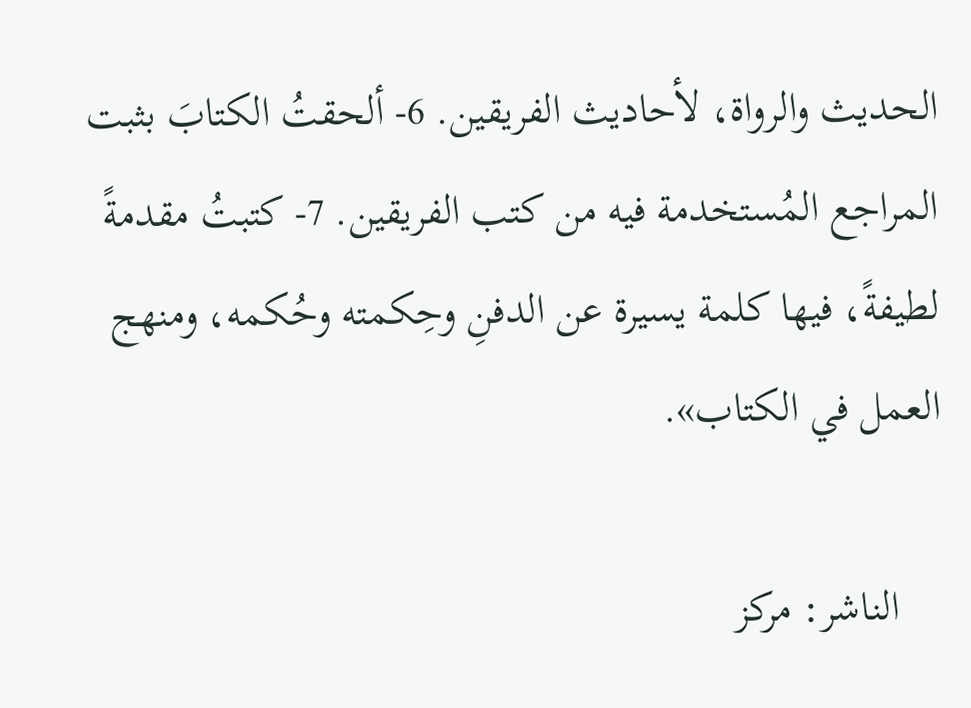الحديث والرواة، لأحاديث الفريقين. 6- ألحقتُ الكتابَ بثبت المراجع المُستخدمة فيه من كتب الفريقين. 7- كتبتُ مقدمةً لطيفةً، فيها كلمة يسيرة عن الدفنِ وحِكمته وحُكمه، ومنهج العمل في الكتاب».

    الناشر: مركز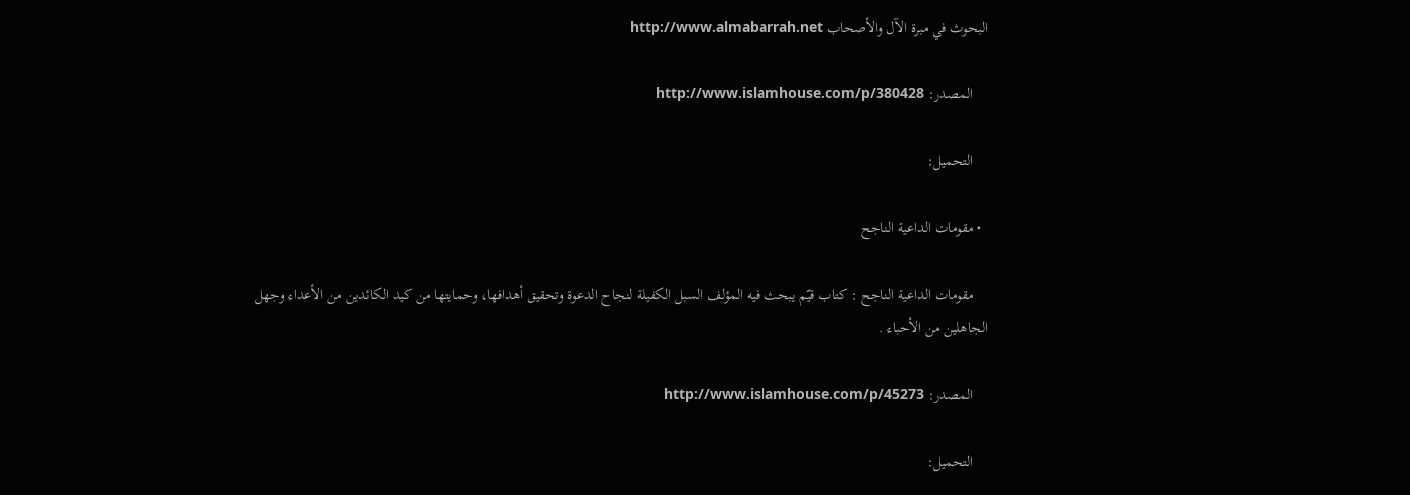البحوث في مبرة الآل والأصحاب http://www.almabarrah.net

    المصدر: http://www.islamhouse.com/p/380428

    التحميل:

  • مقومات الداعية الناجح

    مقومات الداعية الناجح : كتاب قيّم يبحث فيه المؤلف السبل الكفيلة لنجاح الدعوة وتحقيق أهدافها، وحمايتها من كيد الكائدين من الأعداء وجهل الجاهلين من الأحباء .

    المصدر: http://www.islamhouse.com/p/45273

    التحميل: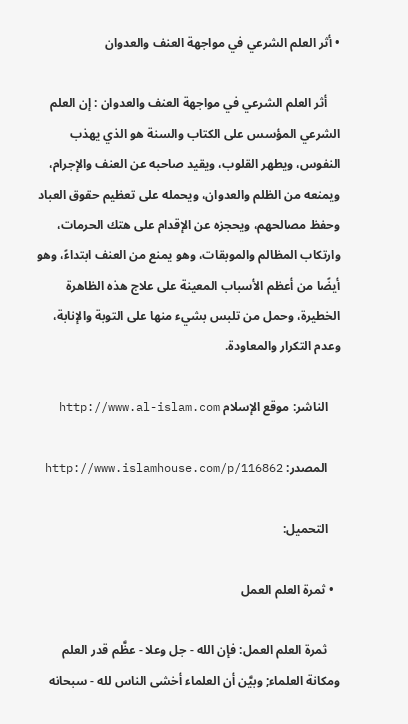• أثر العلم الشرعي في مواجهة العنف والعدوان

    أثر العلم الشرعي في مواجهة العنف والعدوان : إن العلم الشرعي المؤسس على الكتاب والسنة هو الذي يهذب النفوس، ويطهر القلوب، ويقيد صاحبه عن العنف والإجرام، ويمنعه من الظلم والعدوان، ويحمله على تعظيم حقوق العباد وحفظ مصالحهم، ويحجزه عن الإقدام على هتك الحرمات، وارتكاب المظالم والموبقات، وهو يمنع من العنف ابتداءً، وهو أيضًا من أعظم الأسباب المعينة على علاج هذه الظاهرة الخطيرة، وحمل من تلبس بشيء منها على التوبة والإنابة، وعدم التكرار والمعاودة.

    الناشر: موقع الإسلام http://www.al-islam.com

    المصدر: http://www.islamhouse.com/p/116862

    التحميل:

  • ثمرة العلم العمل

    ثمرة العلم العمل: فإن الله - جل وعلا - عظَّم قدر العلم ومكانة العلماء; وبيَّن أن العلماء أخشى الناس لله - سبحانه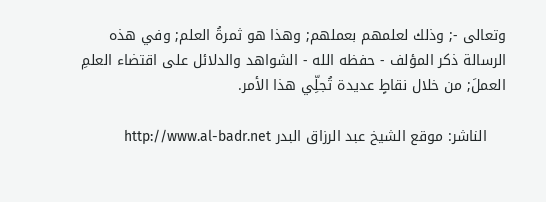وتعالى -; وذلك لعلمهم بعملهم; وهذا هو ثمرةُ العلم; وفي هذه الرسالة ذكر المؤلف - حفظه الله - الشواهد والدلائل على اقتضاء العلمِ العملَ; من خلال نقاطٍ عديدة تُجلِّي هذا الأمر.

    الناشر: موقع الشيخ عبد الرزاق البدر http://www.al-badr.net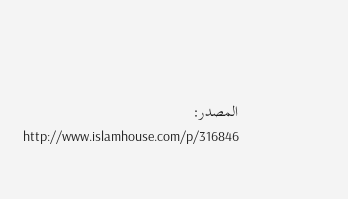المصدر: http://www.islamhouse.com/p/316846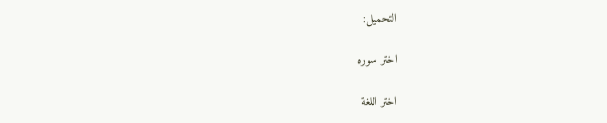التحميل:

اختر سوره

اختر اللغة